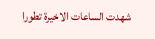شهدت الساعات الاخيرة تطورا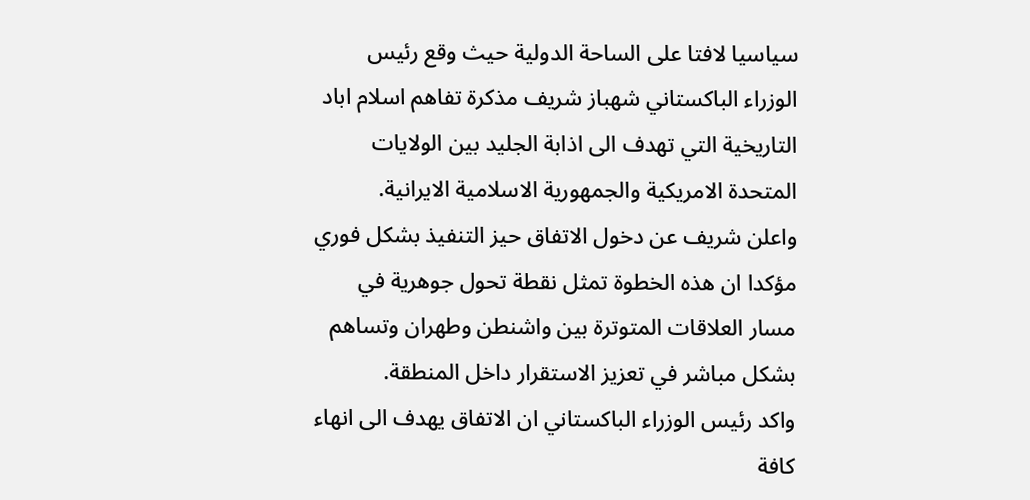سياسيا لافتا على الساحة الدولية حيث وقع رئيس الوزراء الباكستاني شهباز شريف مذكرة تفاهم اسلام اباد التاريخية التي تهدف الى اذابة الجليد بين الولايات المتحدة الامريكية والجمهورية الاسلامية الايرانية.
واعلن شريف عن دخول الاتفاق حيز التنفيذ بشكل فوري مؤكدا ان هذه الخطوة تمثل نقطة تحول جوهرية في مسار العلاقات المتوترة بين واشنطن وطهران وتساهم بشكل مباشر في تعزيز الاستقرار داخل المنطقة.
واكد رئيس الوزراء الباكستاني ان الاتفاق يهدف الى انهاء كافة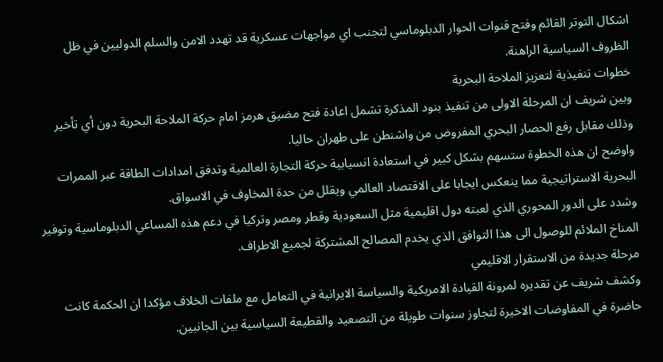اشكال التوتر القائم وفتح قنوات الحوار الدبلوماسي لتجنب اي مواجهات عسكرية قد تهدد الامن والسلم الدوليين في ظل الظروف السياسية الراهنة.
خطوات تنفيذية لتعزيز الملاحة البحرية
وبين شريف ان المرحلة الاولى من تنفيذ بنود المذكرة تشمل اعادة فتح مضيق هرمز امام حركة الملاحة البحرية دون أي تأخير وذلك مقابل رفع الحصار البحري المفروض من واشنطن على طهران حاليا.
واوضح ان هذه الخطوة ستسهم بشكل كبير في استعادة انسيابية حركة التجارة العالمية وتدفق امدادات الطاقة عبر الممرات البحرية الاستراتيجية مما ينعكس ايجابا على الاقتصاد العالمي ويقلل من حدة المخاوف في الاسواق.
وشدد على الدور المحوري الذي لعبته دول اقليمية مثل السعودية وقطر ومصر وتركيا في دعم هذه المساعي الدبلوماسية وتوفير المناخ الملائم للوصول الى هذا التوافق الذي يخدم المصالح المشتركة لجميع الاطراف.
مرحلة جديدة من الاستقرار الاقليمي
وكشف شريف عن تقديره لمرونة القيادة الامريكية والسياسة الايرانية في التعامل مع ملفات الخلاف مؤكدا ان الحكمة كانت حاضرة في المفاوضات الاخيرة لتجاوز سنوات طويلة من التصعيد والقطيعة السياسية بين الجانبين.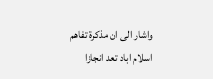واشار الى ان مذكرة تفاهم اسلام اباد تعد انجازا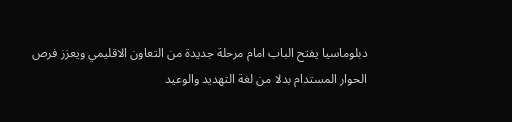دبلوماسيا يفتح الباب امام مرحلة جديدة من التعاون الاقليمي ويعزز فرص الحوار المستدام بدلا من لغة التهديد والوعيد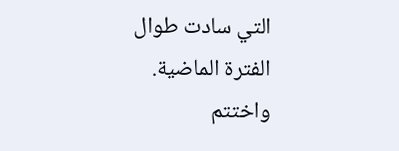التي سادت طوال الفترة الماضية.
واختتم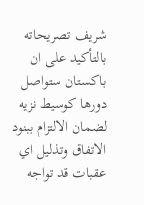شريف تصريحاته بالتأكيد على ان باكستان ستواصل دورها كوسيط نزيه لضمان الالتزام ببنود الاتفاق وتذليل اي عقبات قد تواجه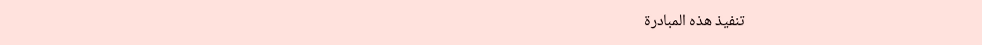تنفيذ هذه المبادرة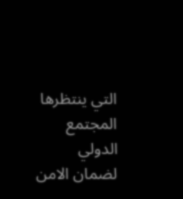التي ينتظرها المجتمع الدولي لضمان الامن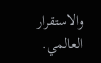والاستقرار العالمي.